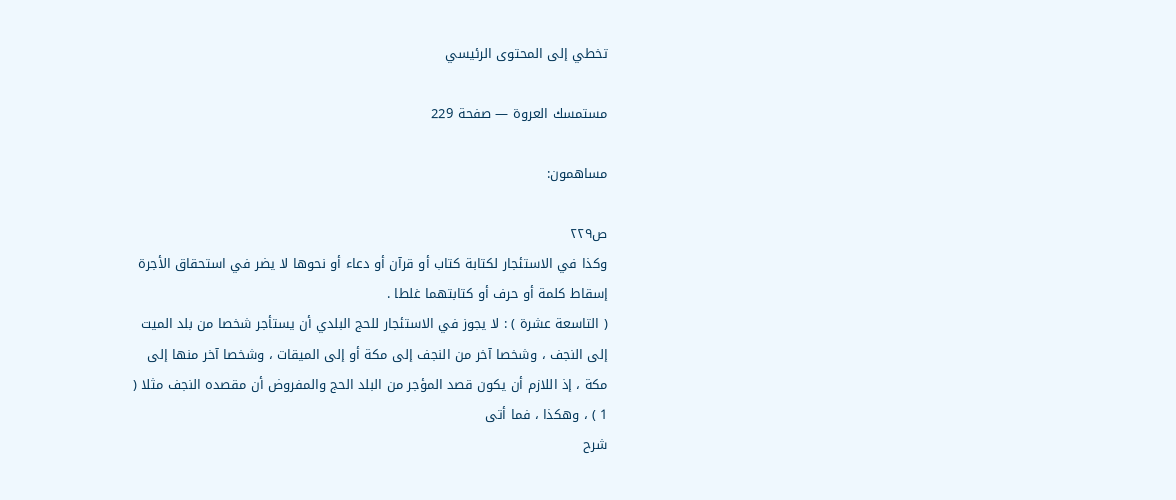تخطي إلى المحتوى الرئيسي

مستمسك العروة — صفحة 229

مساهمون:

ص٢٢٩
وكذا في الاستئجار لكتابة كتاب أو قرآن أو دعاء أو نحوها لا يضر في استحقاق الأجرة إسقاط كلمة أو حرف أو كتابتهما غلطا .
( التاسعة عشرة ) : لا يجوز في الاستئجار للحج البلدي أن يستأجر شخصا من بلد الميت إلى النجف ، وشخصا آخر من النجف إلى مكة أو إلى الميقات ، وشخصا آخر منها إلى مكة ، إذ اللازم أن يكون قصد المؤجر من البلد الحج والمفروض أن مقصده النجف مثلا ( 1 ) ، وهكذا ، فما أتى
شرح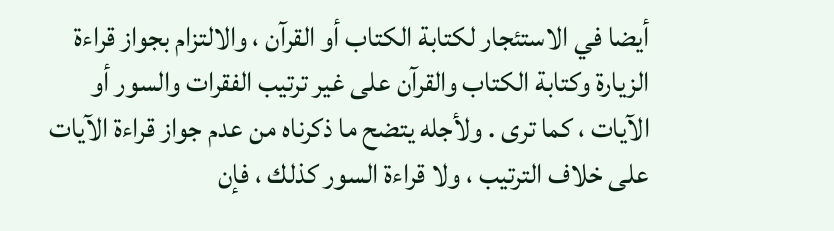أيضا في الاستئجار لكتابة الكتاب أو القرآن ، والالتزام بجواز قراءة الزيارة وكتابة الكتاب والقرآن على غير ترتيب الفقرات والسور أو الآيات ، كما ترى . ولأجله يتضح ما ذكرناه من عدم جواز قراءة الآيات على خلاف الترتيب ، ولا قراءة السور كذلك ، فإن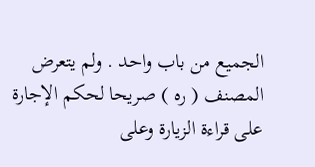الجميع من باب واحد . ولم يتعرض المصنف ( ره ) صريحا لحكم الإجارة على قراءة الزيارة وعلى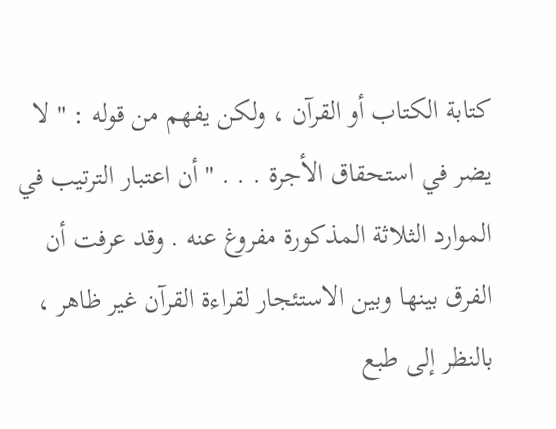كتابة الكتاب أو القرآن ، ولكن يفهم من قوله : " لا يضر في استحقاق الأجرة . . . " أن اعتبار الترتيب في الموارد الثلاثة المذكورة مفروغ عنه . وقد عرفت أن الفرق بينها وبين الاستئجار لقراءة القرآن غير ظاهر ، بالنظر إلى طبع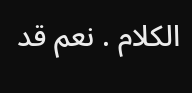الكلام . نعم قد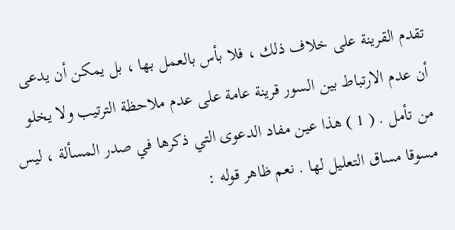تقدم القرينة على خلاف ذلك ، فلا بأس بالعمل بها ، بل يمكن أن يدعى أن عدم الارتباط بين السور قرينة عامة على عدم ملاحظة الترتيب ولا يخلو من تأمل . ( 1 ) هذا عين مفاد الدعوى التي ذكرها في صدر المسألة ، ليس مسوقا مساق التعليل لها . نعم ظاهر قوله :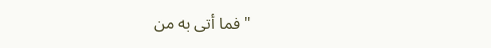" فما أتى به من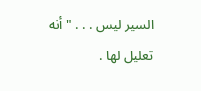السير ليس . . . " أنه تعليل لها .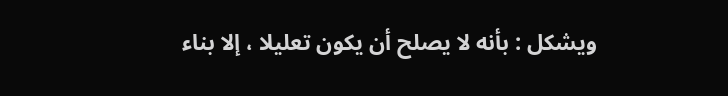ويشكل : بأنه لا يصلح أن يكون تعليلا ، إلا بناء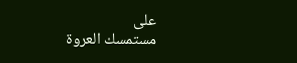على
مستمسك العروة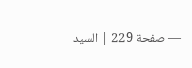— صفحة 229 | السيد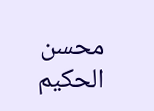محسن الحكيم